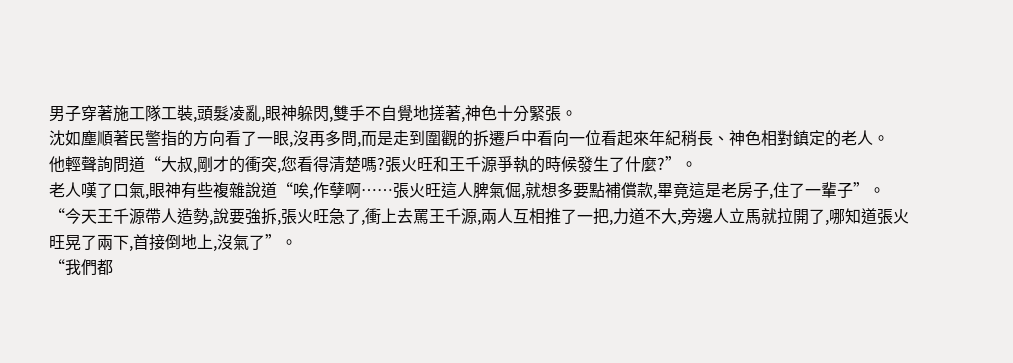男子穿著施工隊工裝,頭髮凌亂,眼神躲閃,雙手不自覺地搓著,神色十分緊張。
沈如塵順著民警指的方向看了一眼,沒再多問,而是走到圍觀的拆遷戶中看向一位看起來年紀稍長、神色相對鎮定的老人。
他輕聲詢問道“大叔,剛才的衝突,您看得清楚嗎?張火旺和王千源爭執的時候發生了什麼?”。
老人嘆了口氣,眼神有些複雜說道“唉,作孽啊……張火旺這人脾氣倔,就想多要點補償款,畢竟這是老房子,住了一輩子”。
“今天王千源帶人造勢,說要強拆,張火旺急了,衝上去罵王千源,兩人互相推了一把,力道不大,旁邊人立馬就拉開了,哪知道張火旺晃了兩下,首接倒地上,沒氣了”。
“我們都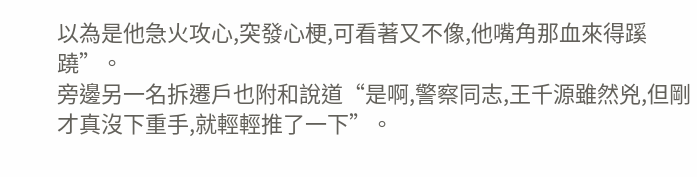以為是他急火攻心,突發心梗,可看著又不像,他嘴角那血來得蹊蹺”。
旁邊另一名拆遷戶也附和說道“是啊,警察同志,王千源雖然兇,但剛才真沒下重手,就輕輕推了一下”。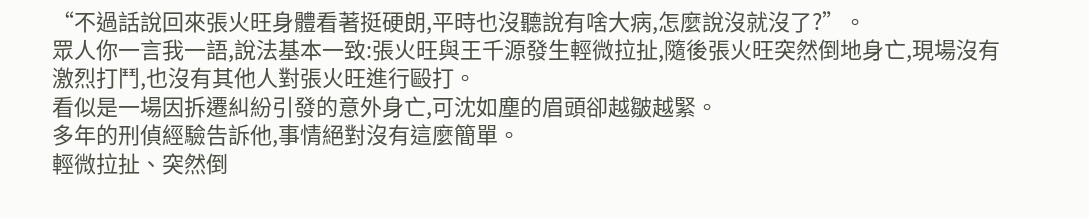“不過話說回來張火旺身體看著挺硬朗,平時也沒聽說有啥大病,怎麼說沒就沒了?”。
眾人你一言我一語,說法基本一致:張火旺與王千源發生輕微拉扯,隨後張火旺突然倒地身亡,現場沒有激烈打鬥,也沒有其他人對張火旺進行毆打。
看似是一場因拆遷糾紛引發的意外身亡,可沈如塵的眉頭卻越皺越緊。
多年的刑偵經驗告訴他,事情絕對沒有這麼簡單。
輕微拉扯、突然倒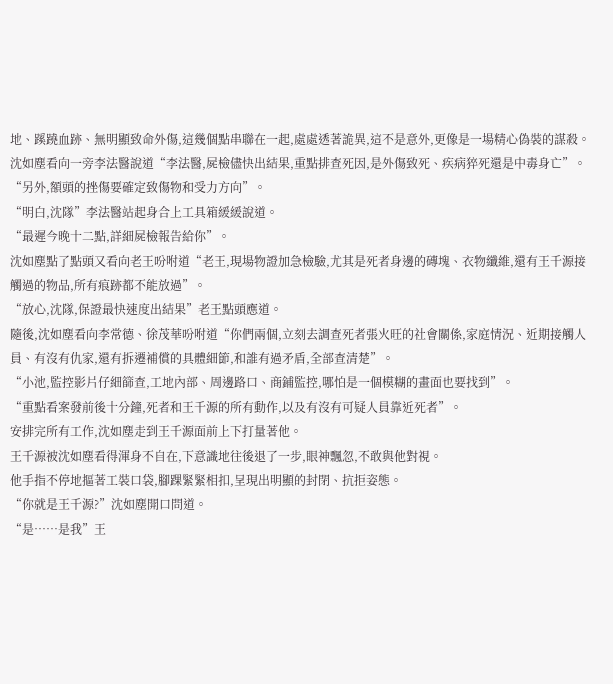地、蹊蹺血跡、無明顯致命外傷,這幾個點串聯在一起,處處透著詭異,這不是意外,更像是一場精心偽裝的謀殺。
沈如塵看向一旁李法醫說道“李法醫,屍檢儘快出結果,重點排查死因,是外傷致死、疾病猝死還是中毒身亡”。
“另外,額頭的挫傷要確定致傷物和受力方向”。
“明白,沈隊”李法醫站起身合上工具箱緩緩說道。
“最遲今晚十二點,詳細屍檢報告給你”。
沈如塵點了點頭又看向老王吩咐道“老王,現場物證加急檢驗,尤其是死者身邊的磚塊、衣物纖維,還有王千源接觸過的物品,所有痕跡都不能放過”。
“放心,沈隊,保證最快速度出結果”老王點頭應道。
隨後,沈如塵看向李常德、徐茂華吩咐道“你們兩個,立刻去調查死者張火旺的社會關係,家庭情況、近期接觸人員、有沒有仇家,還有拆遷補償的具體細節,和誰有過矛盾,全部查清楚”。
“小池,監控影片仔細篩查,工地內部、周邊路口、商鋪監控,哪怕是一個模糊的畫面也要找到”。
“重點看案發前後十分鐘,死者和王千源的所有動作,以及有沒有可疑人員靠近死者”。
安排完所有工作,沈如塵走到王千源面前上下打量著他。
王千源被沈如塵看得渾身不自在,下意識地往後退了一步,眼神飄忽,不敢與他對視。
他手指不停地摳著工裝口袋,腳踝緊緊相扣,呈現出明顯的封閉、抗拒姿態。
“你就是王千源?”沈如塵開口問道。
“是……是我”王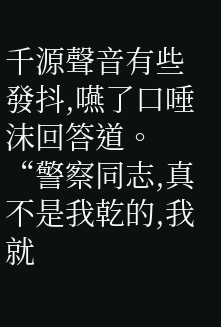千源聲音有些發抖,嚥了口唾沫回答道。
“警察同志,真不是我乾的,我就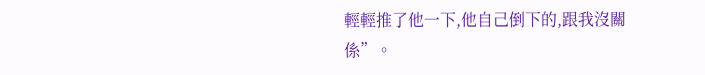輕輕推了他一下,他自己倒下的,跟我沒關係”。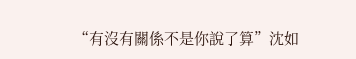“有沒有關係不是你說了算”沈如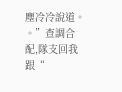塵冷冷說道。
。”查調合配,隊支回我跟“